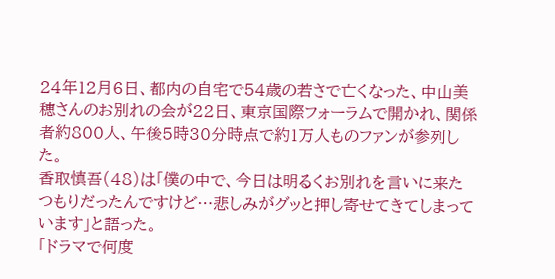24年12月6日、都内の自宅で54歳の若さで亡くなった、中山美穂さんのお別れの会が22日、東京国際フォーラムで開かれ、関係者約800人、午後5時30分時点で約1万人ものファンが参列した。
香取慎吾(48)は「僕の中で、今日は明るくお別れを言いに来たつもりだったんですけど…悲しみがグッと押し寄せてきてしまっています」と語った。
「ドラマで何度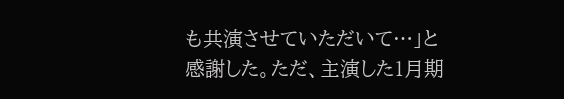も共演させていただいて…」と感謝した。ただ、主演した1月期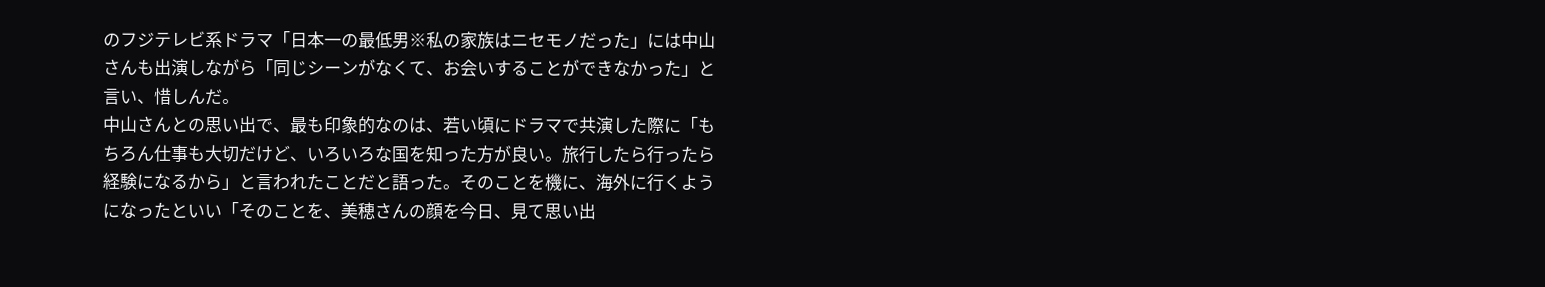のフジテレビ系ドラマ「日本一の最低男※私の家族はニセモノだった」には中山さんも出演しながら「同じシーンがなくて、お会いすることができなかった」と言い、惜しんだ。
中山さんとの思い出で、最も印象的なのは、若い頃にドラマで共演した際に「もちろん仕事も大切だけど、いろいろな国を知った方が良い。旅行したら行ったら経験になるから」と言われたことだと語った。そのことを機に、海外に行くようになったといい「そのことを、美穂さんの顔を今日、見て思い出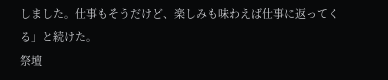しました。仕事もそうだけど、楽しみも味わえば仕事に返ってくる」と続けた。
祭壇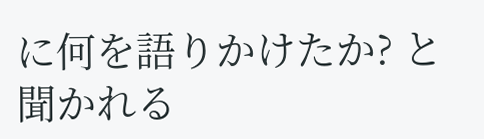に何を語りかけたか? と聞かれる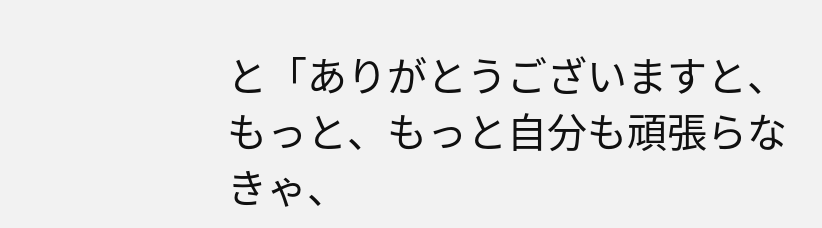と「ありがとうございますと、もっと、もっと自分も頑張らなきゃ、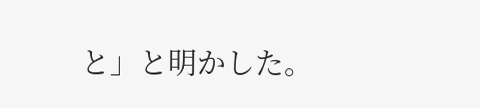と」と明かした。